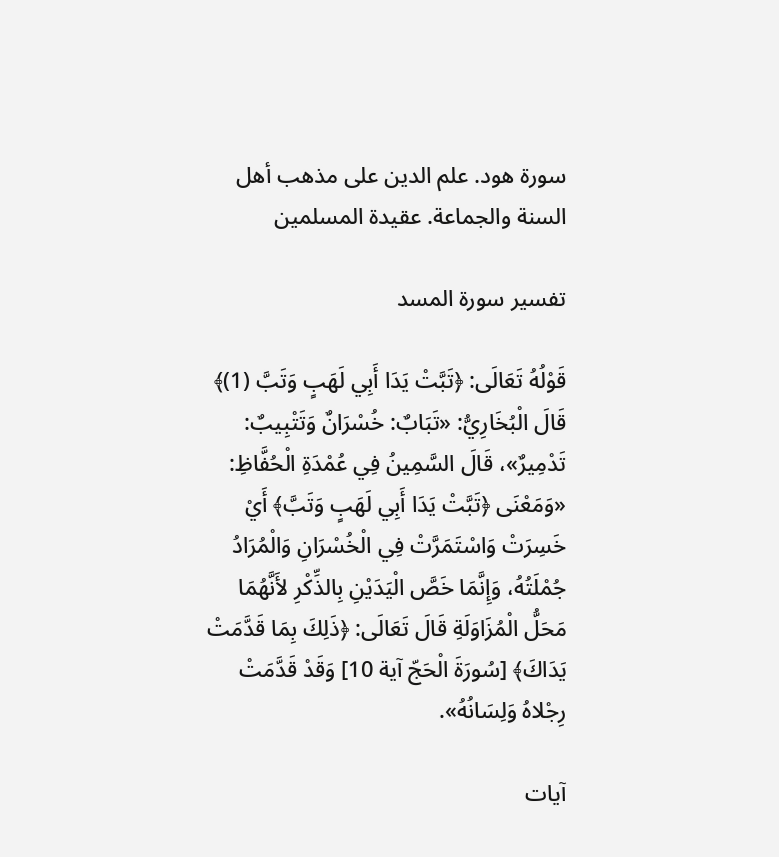سورة هود. علم الدين على مذهب أهل السنة والجماعة. عقيدة المسلمين

تفسير سورة المسد

قَوْلُهُ تَعَالَى: ﴿تَبَّتْ يَدَا أَبِي لَهَبٍ وَتَبَّ (1)﴾ قَالَ الْبُخَارِيُّ: «تَبَابٌ: خُسْرَانٌ وَتَتْبِيبٌ: تَدْمِيرٌ»، قَالَ السَّمِينُ فِي عُمْدَةِ الْحُفَّاظِ: «وَمَعْنَى ﴿تَبَّتْ يَدَا أَبِي لَهَبٍ وَتَبَّ﴾ أَيْ خَسِرَتْ وَاسْتَمَرَّتْ فِي الْخُسْرَانِ وَالْمُرَادُ جُمْلَتُهُ، وَإِنَّمَا خَصَّ الْيَدَيْنِ بِالذِّكْرِ لأَنَّهُمَا مَحَلُّ الْمُزَاوَلَةِ قَالَ تَعَالَى: ﴿ذَلِكَ بِمَا قَدَّمَتْ يَدَاكَ﴾ [سُورَةَ الْحَجّ آية 10] وَقَدْ قَدَّمَتْ رِجْلاهُ وَلِسَانُهُ».

آيات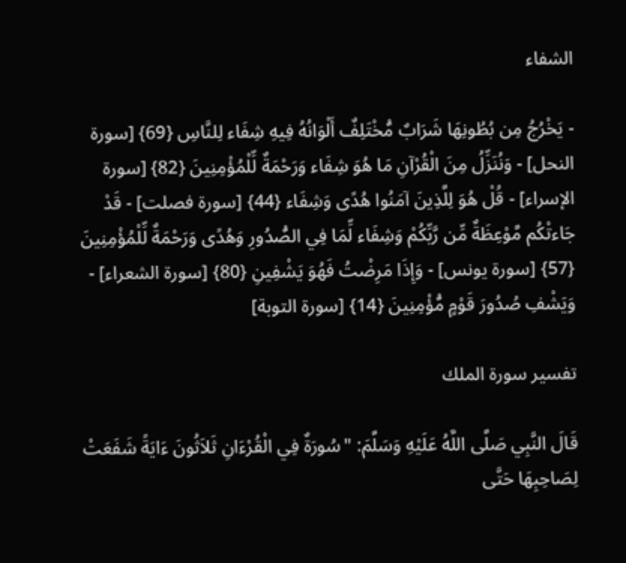الشفاء

- يَخْرُجُ مِن بُطُونِهَا شَرَابٌ مُّخْتَلِفٌ أَلْوَانُهُ فِيهِ شِفَاء لِلنَّاسِ {69} [سورة النحل] - وَنُنَزِّلُ مِنَ الْقُرْآنِ مَا هُوَ شِفَاء وَرَحْمَةٌ لِّلْمُؤْمِنِينَ {82} [سورة الإسراء] - قُلْ هُوَ لِلَّذِينَ آمَنُوا هُدًى وَشِفَاء {44} [سورة فصلت] - قَدْ جَاءتْكُم مَّوْعِظَةٌ مِّن رَّبِّكُمْ وَشِفَاء لِّمَا فِي الصُّدُورِ وَهُدًى وَرَحْمَةٌ لِّلْمُؤْمِنِينَ {57} [سورة يونس] - وَإِذَا مَرِضْتُ فَهُوَ يَشْفِينِ {80} [سورة الشعراء] - وَيَشْفِ صُدُورَ قَوْمٍ مُّؤْمِنِينَ {14} [سورة التوبة]

تفسير سورة الملك

قَالَ النَّبِي صَلَّى اللَّهُ عَلَيْهِ وَسَلَّمَ: "سُورَةٌ فِي الْقُرْءَانِ ثَلاَثُونَ ءَايَةً شَفَعَتْ لِصَاحِبِهَا حَتَّى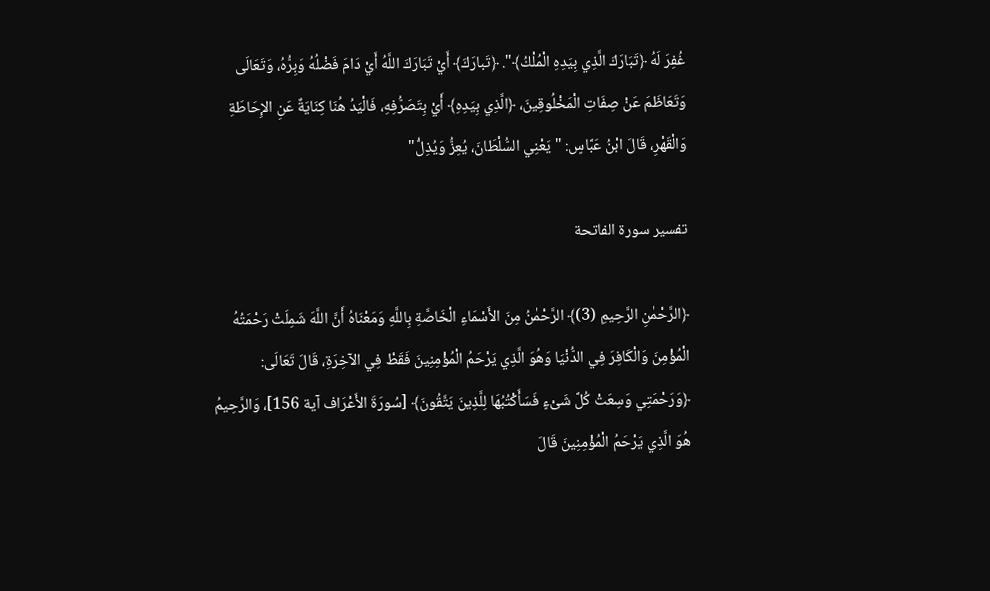غُفِرَ لَهُ ﴿تَبَارَكَ الَّذِي بِيَدِهِ الْمُلْكُ﴾". ﴿تَبارَكَ﴾ أَيْ تَبَارَكَ اللَّهُ أَيْ دَامَ فَضْلُهُ وَبِرُّهُ، وَتَعَالَى وَتَعَاظَمَ عَنْ صِفَاتِ الْمَخْلُوقِينَ، ﴿الَّذِي بِيَدِهِ﴾ أَيْ بِتَصَرُّفِهِ، فَالْيَدُ هُنَا كِنَايَةٌ عَنِ الإِحَاطَةِ وَالْقَهْرِ، قَالَ ابْنُ عَبَّاسٍ: "يَعْنِي السُّلْطَانَ، يُعِزُّ وَيُذِلُّ"

تفسير سورة الفاتحة

﴿الرَّحْمٰنِ الرَّحِيمِ (3)﴾ الرَّحْمٰنُ مِنَ الأَسْمَاءِ الْخَاصَّةِ بِاللَّهِ وَمَعْنَاهُ أَنَّ اللَّهَ شَمِلَتْ رَحْمَتُهُ الْمُؤْمِنَ وَالْكَافِرَ فِي الدُّنْيَا وَهُوَ الَّذِي يَرْحَمُ الْمُؤْمِنِينَ فَقَطْ فِي الآخِرَةِ، قَالَ تَعَالَى: ﴿وَرَحْمَتِي وَسِعَتْ كُلَّ شَىْءٍ فَسَأَكْتُبُهَا لِلَّذِينَ يَتَّقُونَ﴾ [سُورَةَ الأَعْرَاف آية 156]، وَالرَّحِيمُ هُوَ الَّذِي يَرْحَمُ الْمُؤْمِنِينَ قَالَ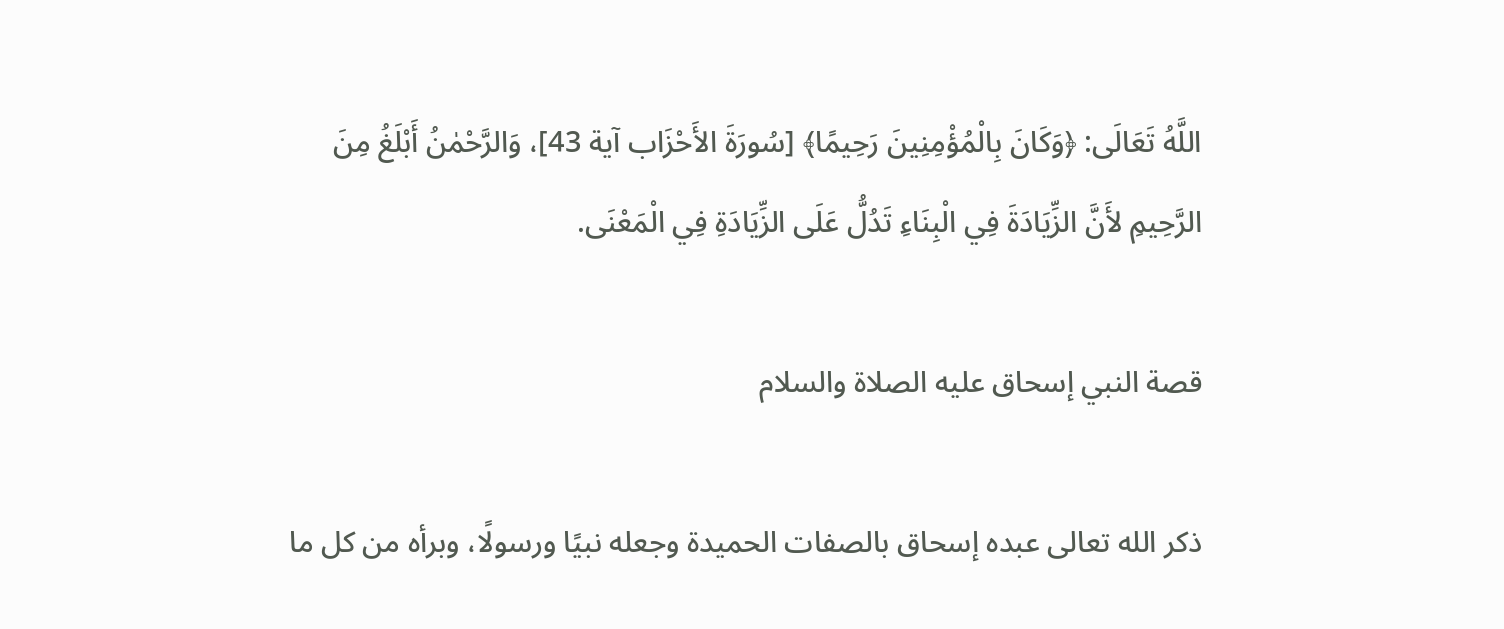اللَّهُ تَعَالَى: ﴿وَكَانَ بِالْمُؤْمِنِينَ رَحِيمًا﴾ [سُورَةَ الأَحْزَاب آية 43]، وَالرَّحْمٰنُ أَبْلَغُ مِنَ الرَّحِيمِ لأَنَّ الزِّيَادَةَ فِي الْبِنَاءِ تَدُلُّ عَلَى الزِّيَادَةِ فِي الْمَعْنَى.

قصة النبي إسحاق عليه الصلاة والسلام

ذكر الله تعالى عبده إسحاق بالصفات الحميدة وجعله نبيًا ورسولًا، وبرأه من كل ما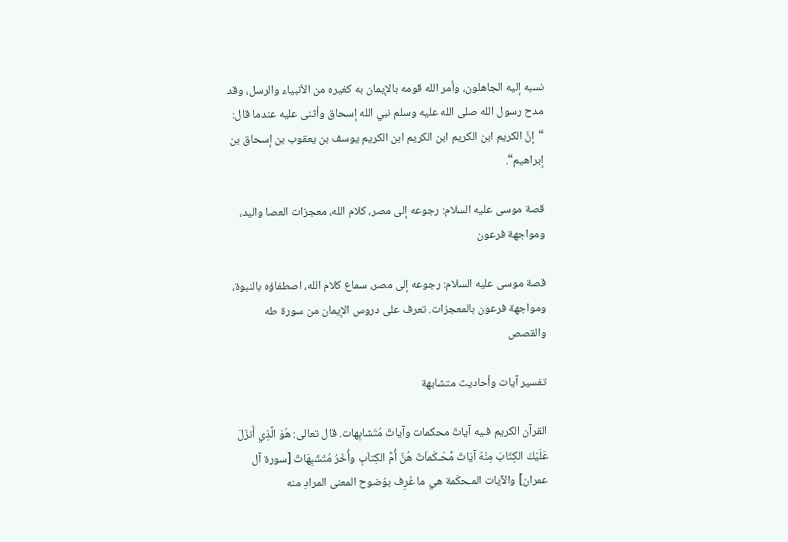نسبه إليه الجاهلون، وأمر الله قومه بالإيمان به كغيره من الأنبياء والرسل، وقد مدح رسول الله صلى الله عليه وسلم نبي الله إسحاق وأثنى عليه عندما قال: “إنَّ الكريم ابن الكريم ابن الكريم ابن الكريم يوسف بن يعقوب بن إسحاق بن إبراهيم“.

قصة موسى عليه السلام: رجوعه إلى مصر، كلام الله، معجزات العصا واليد، ومواجهة فرعون

قصة موسى عليه السلام: رجوعه إلى مصر، سماع كلام الله، اصطفاؤه بالنبوة، ومواجهة فرعون بالمعجزات. تعرف على دروس الإيمان من سورة طه والقصص

تفسير آيات وأحاديث متشابهة

القرآن الكريم فـيه آياتٌ محكمات وآياتٌ مُتَشابِهات. قال تعالى: هُوَ الَّذِي أَنزَلَ عَلَيْكَ الكِتَابَ مِنْهُ آيَاتٌ مُّحْـكَماَتٌ هُنَّ أُمُّ الكِتاَبِ وأُخَرُ مُتَشَبِهَاتٌ [سورة آل عمران] والآيات المـحكَمة هي ما عُرِف بوُضوح المعنى المرادِ منه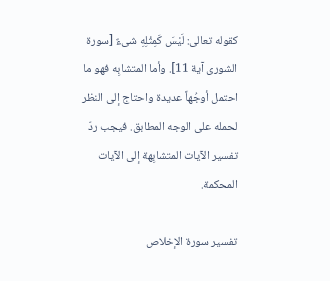كقوله تعالى: لَيْسَ كَمِثْلِهِ شىءٌ [سورة الشورى آية 11]. وأما المتشابِه فهو ما احتمل أوجُهاً عديدة واحتاج إلى النظر لحمله على الوجه المطابق. فيجب ردّ تفسير الآيات المتشابِهة إلى الآيات المحكمة.

تفسير سورة الإخلاص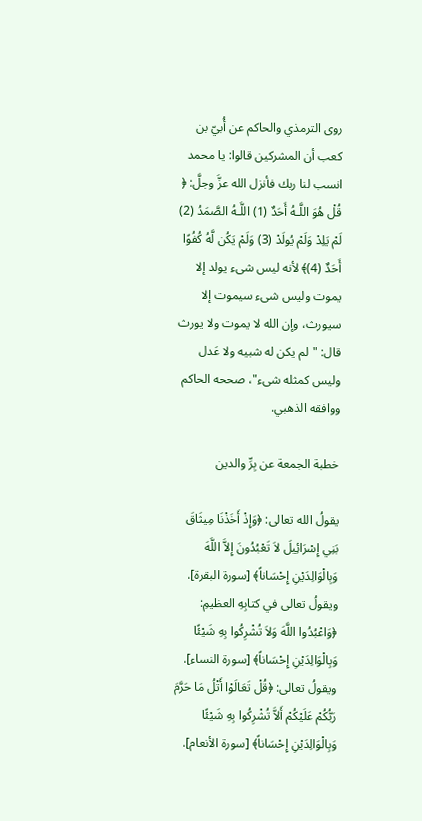روى الترمذي والحاكم عن أُبيّ بن كعب أن المشركين قالوا: يا محمد انسب لنا ربك فأنزل الله عزَّ وجلَّ: ﴿ قُلْ هُوَ اللَّـهُ أَحَدٌ (1) اللَّـهُ الصَّمَدُ (2) لَمْ يَلِدْ وَلَمْ يُولَدْ (3) وَلَمْ يَكُن لَّهُ كُفُوًا أَحَدٌ (4)﴾ لأنه ليس شىء يولد إلا يموت وليس شىء سيموت إلا سيورث، وإن الله لا يموت ولا يورث قال: "لم يكن له شبيه ولا عَدل وليس كمثله شىء"، صححه الحاكم ووافقه الذهبي.

خطبة الجمعة عن بِرِّ والدين

يقولُ الله تعالى: ﴿وَإِذْ أَخَذْنَا مِيثَاقَ بَنِي إِسْرَائِيلَ لاَ تَعْبُدُونَ إِلاَّ اللَّهَ وَبِالْوَالِدَيْنِ إِحْسَاناً﴾ [سورة البقرة]. ويقولُ تعالى في كتابِهِ العظيمِ: ﴿وَاعْبُدُوا اللَّهَ وَلاَ تُشْرِكُوا بِهِ شَيْئًا وَبِالْوَالِدَيْنِ إِحْسَاناً﴾ [سورة النساء]. ويقولُ تعالى: ﴿قُلْ تَعَالَوْا أَتْلُ مَا حَرَّمَ رَبُّكُمْ عَلَيْكُمْ أَلاَّ تُشْرِكُوا بِهِ شَيْئًا وَبِالْوَالِدَيْنِ إِحْسَاناً﴾ [سورة الأنعام].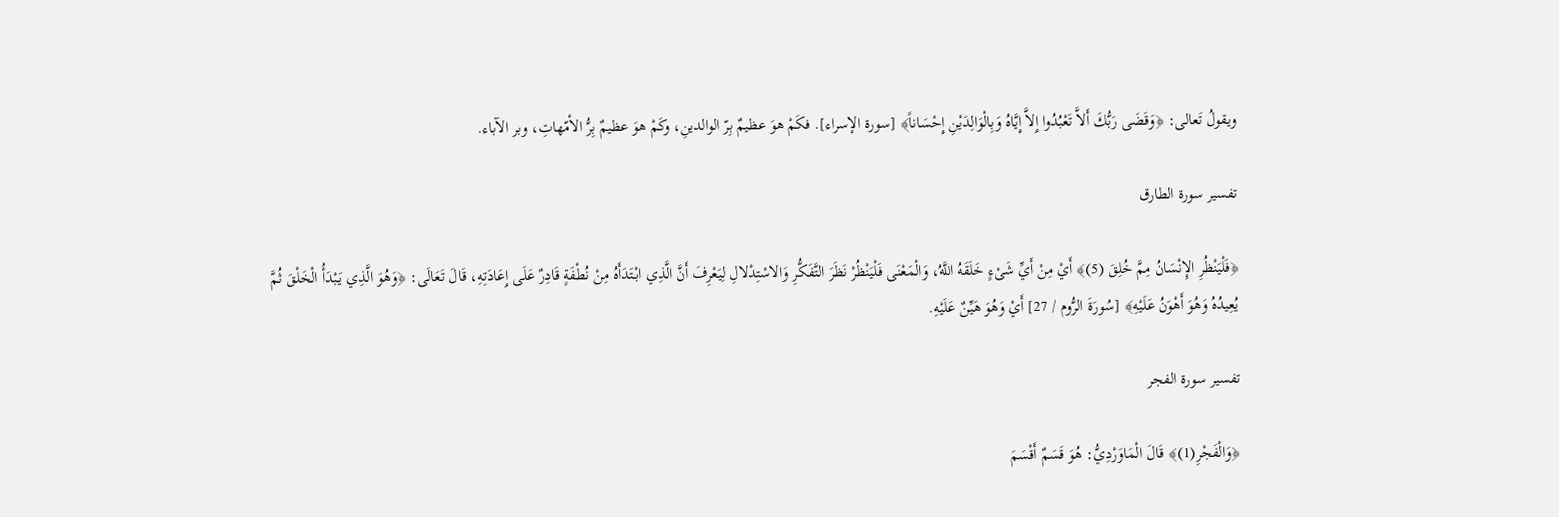ويقولُ تَعالى: ﴿وَقَضَى رَبُّكَ أَلاَّ تَعْبُدُوا إِلاَّ إِيَّاهُ وَبِالْوَالِدَيْنِ إِحْسَاناً﴾ [سورة الإسراء]. فكَمْ هوَ عظيمٌ بِرّ الوالدينِ، وكَمْ هوَ عظيمٌ بِرُّ الأمّهاتِ، وبر الآباء.

تفسير سورة الطارق

﴿فَلْيَنْظُرِ الإِنْسَانُ مِمَّ خُلِقَ (5)﴾ أَيْ مِنْ أَيِّ شَىْءٍ خَلَقَهُ اللَّهُ، وَالْمَعْنَى فَلْيَنْظُرْ نَظَرَ التَّفَكُّرِ وَالاسْتِدْلالِ لِيَعْرِفَ أَنَّ الَّذِي ابْتَدَأَهُ مِنْ نُطْفَةٍ قَادِرٌ عَلَى إِعَادَتِهِ، قَالَ تَعَالَى: ﴿وَهُوَ الَّذِي يَبْدَأُ الْخَلْقَ ثُمَّ يُعِيدُهُ وَهُوَ أَهْوَنُ عَلَيْهِ﴾ [سُورَةَ الرُّوم / 27] أَيْ وَهُوَ هَيِّنٌ عَلَيْهِ.

تفسير سورة الفجر

﴿وَالْفَجْرِ(1)﴾ قَالَ الْمَاوَرْدِيُّ: هُوَ قَسَمٌ أَقْسَمَ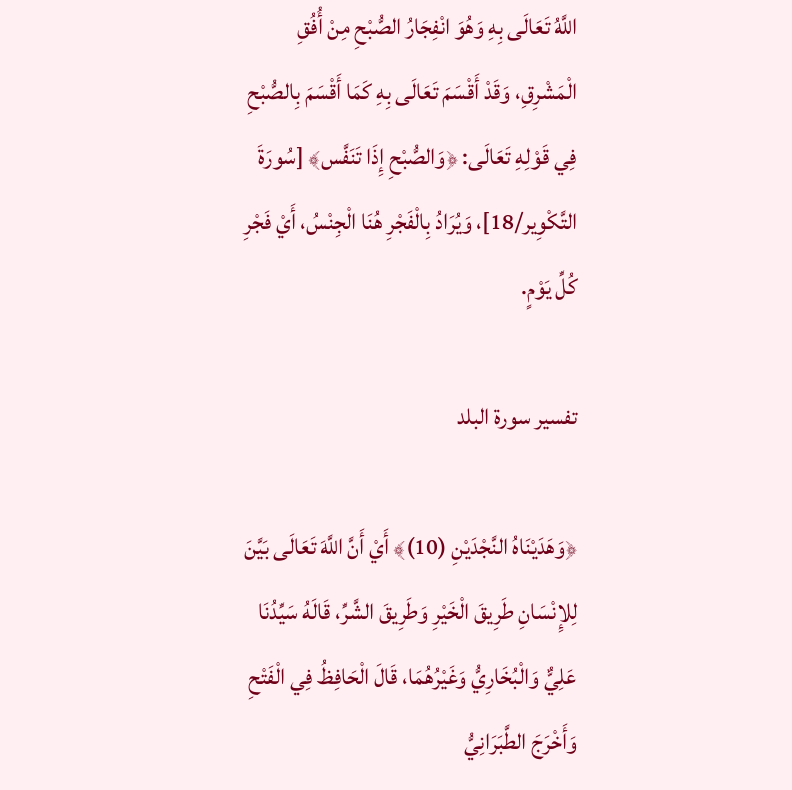اللَّهُ تَعَالَى بِهِ وَهُوَ انْفِجَارُ الصُّبْحِ مِنْ أُفُقِ الْمَشْرِقِ، وَقَدْ أَقْسَمَ تَعَالَى بِهِ كَمَا أَقْسَمَ بِالصُّبْحِ فِي قَوْلِهِ تَعَالَى: ﴿وَالصُّبْحِ إِذَا تَنَفَّس﴾ [سُورَةَ التَّكْوِير/18]، وَيُرَادُ بِالْفَجْرِ هُنَا الْجِنْسُ، أَيْ فَجْرِ كُلِّ يَوْمٍ.

تفسير سورة البلد

﴿وَهَدَيْنَاهُ النَّجْدَيْنِ (10)﴾ أَيْ أَنَّ اللَّهَ تَعَالَى بَيَّنَ لِلإِنْسَانِ طَرِيقَ الْخَيْرِ وَطَرِيقَ الشَّرِّ، قَالَهُ سَيِّدُنَا عَلِيٌّ وَالْبُخَارِيُّ وَغَيْرُهُمَا، قَالَ الْحَافِظُ فِي الْفَتْحِ وَأَخْرَجَ الطَّبَرَانِيُّ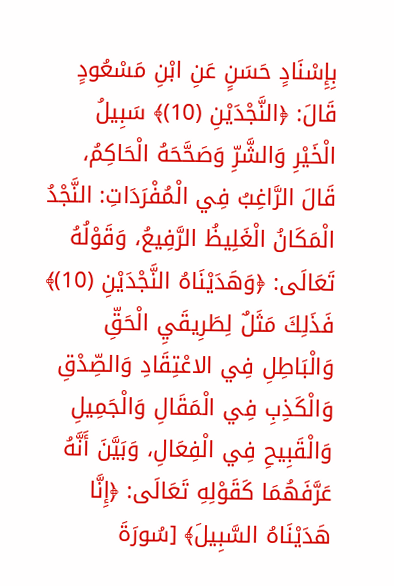بِإِسْنَادٍ حَسَنٍ عَنِ ابْنِ مَسْعُودٍ قَالَ: ﴿النَّجْدَيْنِ (10)﴾ سَبِيلُ الْخَيْرِ وَالشَّرِّ وَصَحَّحَهُ الْحَاكِمُ، قَالَ الرَّاغِبُ فِي الْمُفْرَدَاتِ: النَّجْدُ الْمَكَانُ الْغَلِيظُ الرَّفِيعُ، وَقَوْلُهُ تَعَالَى: ﴿وَهَدَيْنَاهُ النَّجْدَيْنِ (10)﴾ فَذَلِكَ مَثَلٌ لِطَرِيقَيِ الْحَقِّ وَالْبَاطِلِ فِي الاعْتِقَادِ وَالصِّدْقِ وَالْكَذِبِ فِي الْمَقَالِ وَالْجَمِيلِ وَالْقَبِيحِ فِي الْفِعَالِ، وَبَيَّنَ أَنَّهُ عَرَّفَهُمَا كَقَوْلِهِ تَعَالَى: ﴿إِنَّا هَدَيْنَاهُ السَّبِيلَ﴾ [سُورَةَ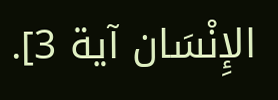الإِنْسَان آية 3].